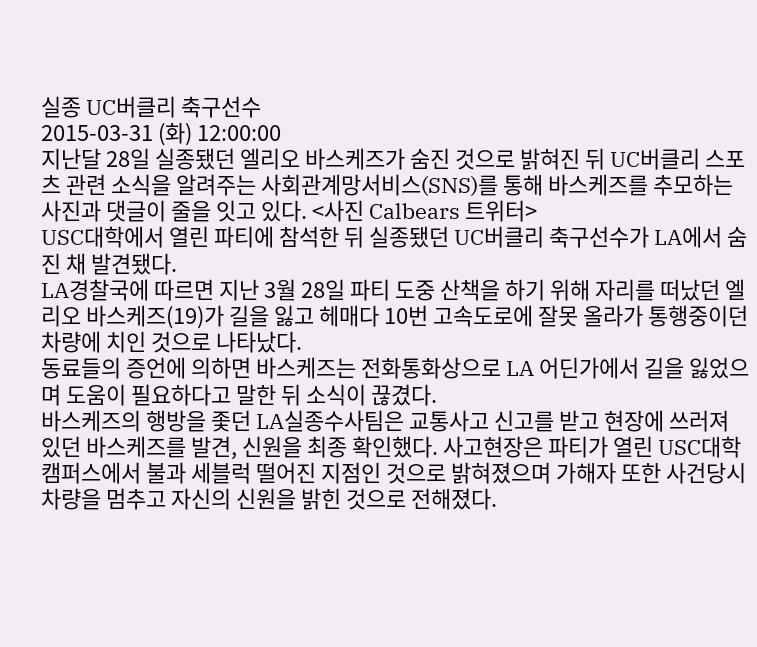실종 UC버클리 축구선수
2015-03-31 (화) 12:00:00
지난달 28일 실종됐던 엘리오 바스케즈가 숨진 것으로 밝혀진 뒤 UC버클리 스포츠 관련 소식을 알려주는 사회관계망서비스(SNS)를 통해 바스케즈를 추모하는 사진과 댓글이 줄을 잇고 있다. <사진 Calbears 트위터>
USC대학에서 열린 파티에 참석한 뒤 실종됐던 UC버클리 축구선수가 LA에서 숨진 채 발견됐다.
LA경찰국에 따르면 지난 3월 28일 파티 도중 산책을 하기 위해 자리를 떠났던 엘리오 바스케즈(19)가 길을 잃고 헤매다 10번 고속도로에 잘못 올라가 통행중이던 차량에 치인 것으로 나타났다.
동료들의 증언에 의하면 바스케즈는 전화통화상으로 LA 어딘가에서 길을 잃었으며 도움이 필요하다고 말한 뒤 소식이 끊겼다.
바스케즈의 행방을 좇던 LA실종수사팀은 교통사고 신고를 받고 현장에 쓰러져 있던 바스케즈를 발견, 신원을 최종 확인했다. 사고현장은 파티가 열린 USC대학 캠퍼스에서 불과 세블럭 떨어진 지점인 것으로 밝혀졌으며 가해자 또한 사건당시 차량을 멈추고 자신의 신원을 밝힌 것으로 전해졌다.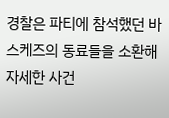경찰은 파티에 참석했던 바스케즈의 동료들을 소환해 자세한 사건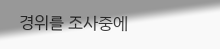경위를 조사중에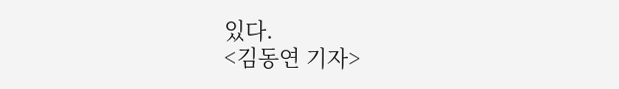있다.
<김동연 기자>